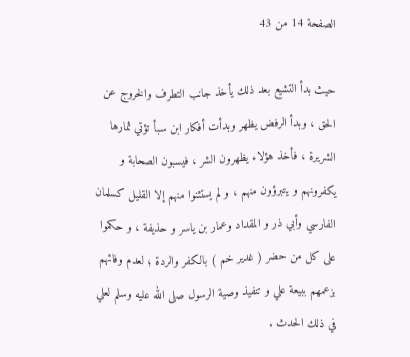الصفحة 14 من 43

حيث بدأ التشيع بعد ذلك يأخذ جانب التطرف والخروج عن الحق ، وبدأ الرفض يظهر وبدأت أفكار ابن سبأ تؤتي ثمارها الشريرة ، فأخذ هؤلاء يظهرون الشر ، فيسبون الصحابة و يكفرونهم و يتبرؤون منهم ، و لم يستثنوا منهم إلا القليل كسلمان الفارسي وأبي ذر و المقداد وعمار بن ياسر و حذيفة ، و حكموا على كل من حضر ( غدير خم ) بالكفر والردة ؛ لعدم وفائهم بزعمهم ببيعة علي و تنفيذ وصية الرسول صلى الله عليه وسلم لعلي في ذلك الحدث .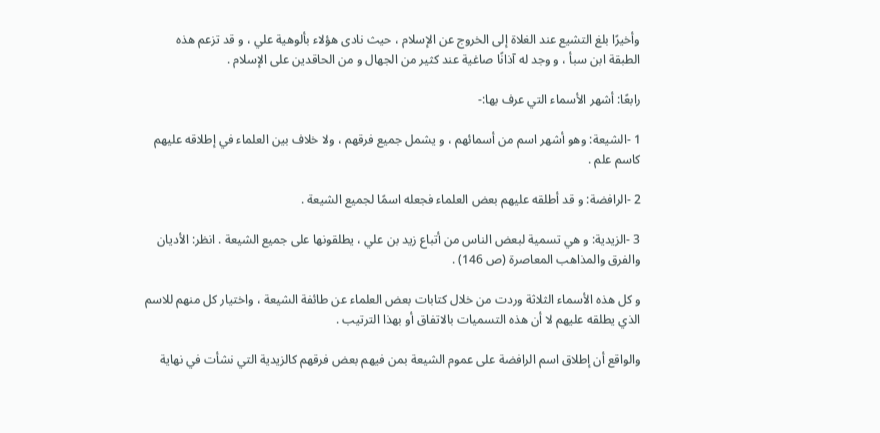وأخيرًا بلغ التشيع عند الغلاة إلى الخروج عن الإسلام ، حيث نادى هؤلاء بألوهية علي ، و قد تزعم هذه الطبقة ابن سبأ ، و وجد له آذانًا صاغية عند كثير من الجهال و من الحاقدين على الإسلام .

رابعًا: أشهر الأسماء التي عرف بها:-

1 -الشيعة: وهو أشهر اسم من أسمائهم ، و يشمل جميع فرقهم ، ولا خلاف بين العلماء في إطلاقه عليهم كاسم علم .

2 -الرافضة: و قد أطلقه عليهم بعض العلماء فجعله اسمًا لجميع الشيعة .

3 -الزيدية: و هي تسمية لبعض الناس من أتباع زيد بن علي ، يطلقونها على جميع الشيعة . انظر: الأديان والفرق والمذاهب المعاصرة (ص 146) .

و كل هذه الأسماء الثلاثة وردت من خلال كتابات بعض العلماء عن طائفة الشيعة ، واختيار كل منهم للاسم الذي يطلقه عليهم لا أن هذه التسميات بالاتفاق أو بهذا الترتيب .

والواقع أن إطلاق اسم الرافضة على عموم الشيعة بمن فيهم بعض فرقهم كالزيدية التي نشأت في نهاية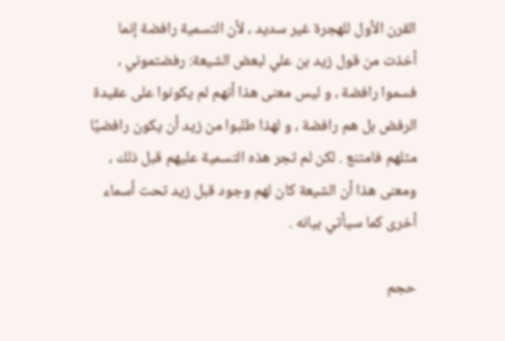القرن الأول للهجرة غير سديد ، لأن التسمية رافضة إنما أخذت من قول زيد بن علي لبعض الشيعة: رفضتموني ، فسموا رافضة ، و ليس معنى هذا أنهم لم يكونوا على عقيدة الرفض بل هم رافضة ، و لهذا طلبوا من زيد أن يكون رافضيًا مثلهم فامتنع . لكن لم تجر هذه التسمية عليهم قبل ذلك ، ومعنى هذا أن الشيعة كان لهم وجود قبل زيد تحت أسماء أخرى كما سيأتي بيانه .

حجم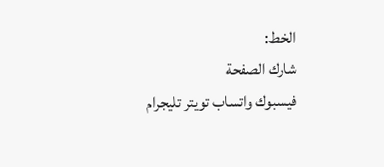الخط:
شارك الصفحة
فيسبوك واتساب تويتر تليجرام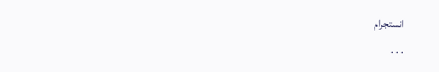انستجرام
. . .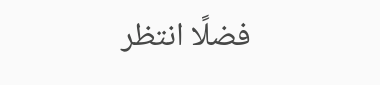فضلًا انتظر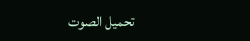تحميل الصوت